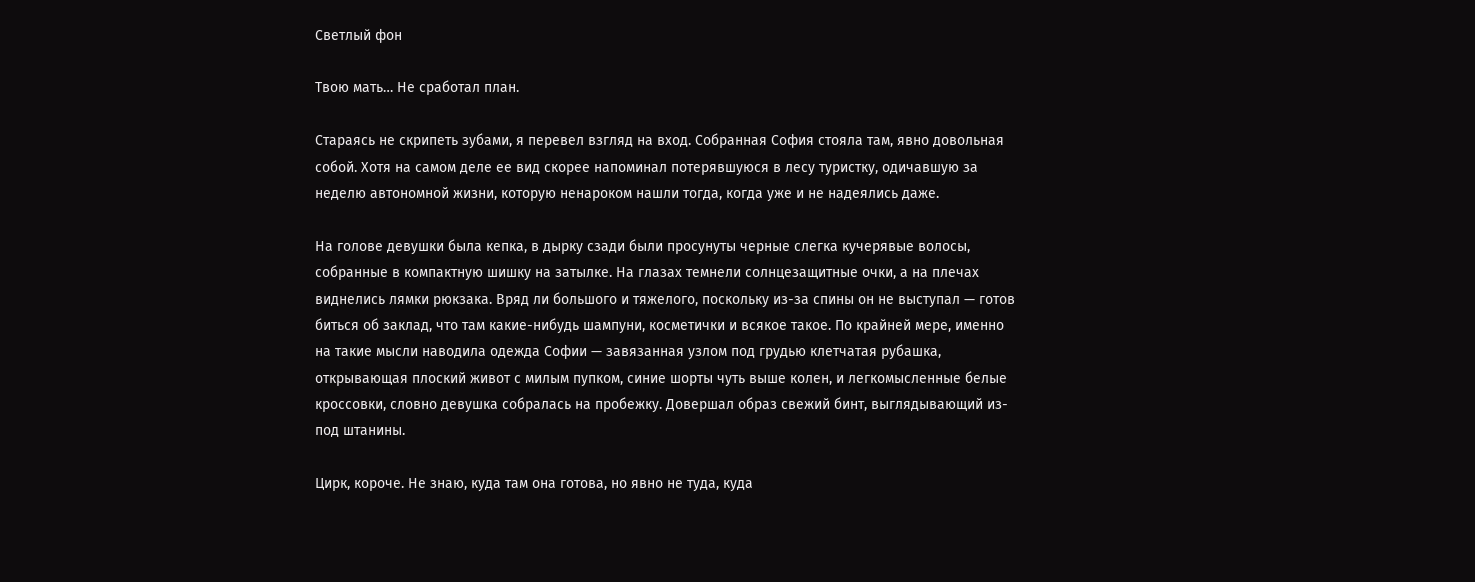Светлый фон

Твою мать… Не сработал план.

Стараясь не скрипеть зубами, я перевел взгляд на вход. Собранная София стояла там, явно довольная собой. Хотя на самом деле ее вид скорее напоминал потерявшуюся в лесу туристку, одичавшую за неделю автономной жизни, которую ненароком нашли тогда, когда уже и не надеялись даже.

На голове девушки была кепка, в дырку сзади были просунуты черные слегка кучерявые волосы, собранные в компактную шишку на затылке. На глазах темнели солнцезащитные очки, а на плечах виднелись лямки рюкзака. Вряд ли большого и тяжелого, поскольку из-за спины он не выступал — готов биться об заклад, что там какие-нибудь шампуни, косметички и всякое такое. По крайней мере, именно на такие мысли наводила одежда Софии — завязанная узлом под грудью клетчатая рубашка, открывающая плоский живот с милым пупком, синие шорты чуть выше колен, и легкомысленные белые кроссовки, словно девушка собралась на пробежку. Довершал образ свежий бинт, выглядывающий из-под штанины.

Цирк, короче. Не знаю, куда там она готова, но явно не туда, куда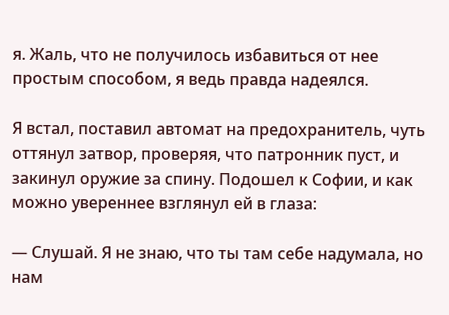я. Жаль, что не получилось избавиться от нее простым способом, я ведь правда надеялся.

Я встал, поставил автомат на предохранитель, чуть оттянул затвор, проверяя, что патронник пуст, и закинул оружие за спину. Подошел к Софии, и как можно увереннее взглянул ей в глаза:

— Слушай. Я не знаю, что ты там себе надумала, но нам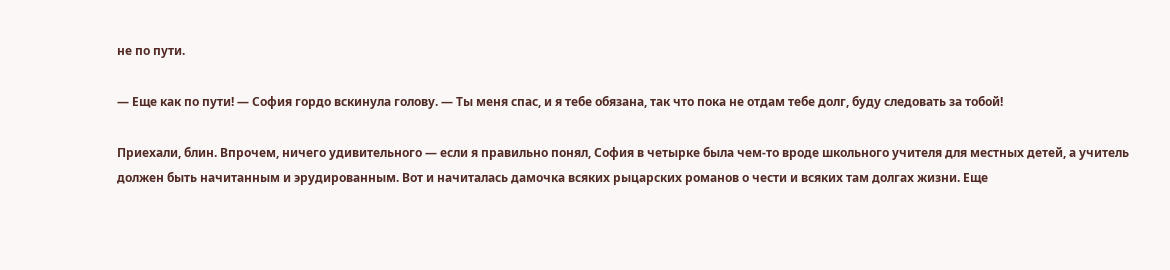не по пути.

— Еще как по пути! — София гордо вскинула голову. — Ты меня спас, и я тебе обязана, так что пока не отдам тебе долг, буду следовать за тобой!

Приехали, блин. Впрочем, ничего удивительного — если я правильно понял, София в четырке была чем-то вроде школьного учителя для местных детей, а учитель должен быть начитанным и эрудированным. Вот и начиталась дамочка всяких рыцарских романов о чести и всяких там долгах жизни. Еще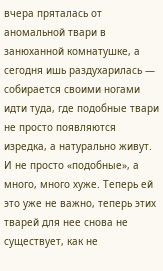вчера пряталась от аномальной твари в занюханной комнатушке, а сегодня ишь раздухарилась — собирается своими ногами идти туда, где подобные твари не просто появляются изредка, а натурально живут. И не просто «подобные», а много, много хуже. Теперь ей это уже не важно, теперь этих тварей для нее снова не существует, как не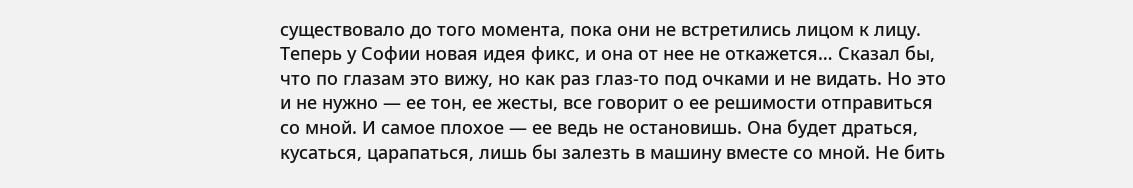существовало до того момента, пока они не встретились лицом к лицу. Теперь у Софии новая идея фикс, и она от нее не откажется… Сказал бы, что по глазам это вижу, но как раз глаз-то под очками и не видать. Но это и не нужно — ее тон, ее жесты, все говорит о ее решимости отправиться со мной. И самое плохое — ее ведь не остановишь. Она будет драться, кусаться, царапаться, лишь бы залезть в машину вместе со мной. Не бить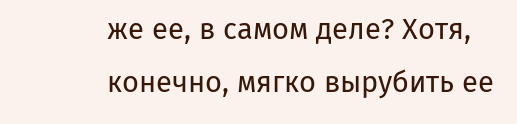же ее, в самом деле? Хотя, конечно, мягко вырубить ее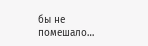бы не помешало…